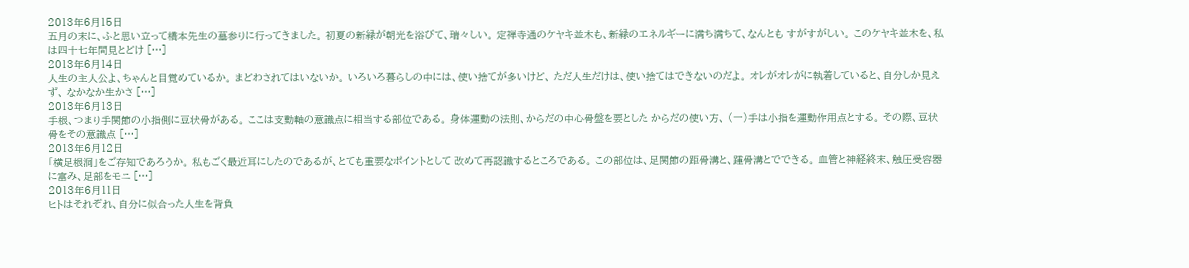2013年6月15日
五月の末に、ふと思い立って橋本先生の墓参りに行ってきました。 初夏の新緑が朝光を浴びて、瑞々しい。 定禅寺通のケヤキ並木も、新緑のエネルギーに満ち満ちて、なんとも すがすがしい。 このケヤキ並木を、私は四十七年間見とどけ […]
2013年6月14日
人生の主人公よ、ちゃんと目覚めているか。 まどわされてはいないか。 いろいろ暮らしの中には、使い捨てが多いけど、 ただ人生だけは、使い捨てはできないのだよ。 オレがオレがに執着していると、自分しか見えず、 なかなか生かさ […]
2013年6月13日
手根、つまり手関節の小指側に豆状骨がある。 ここは支動軸の意識点に相当する部位である。 身体運動の法則、からだの中心骨盤を要とした からだの使い方、 (一)手は小指を運動作用点とする。 その際、豆状骨をその意識点 […]
2013年6月12日
「横足根洞」をご存知であろうか。 私もごく最近耳にしたのであるが、とても重要なポイントとして 改めて再認識するところである。 この部位は、足関節の距骨溝と、踵骨溝とでできる。 血管と神経終末、触圧受容器に富み、足部をモニ […]
2013年6月11日
ヒトはそれぞれ、自分に似合った人生を背負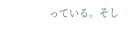っている。そし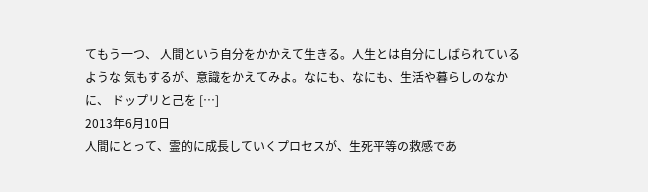てもう一つ、 人間という自分をかかえて生きる。人生とは自分にしばられているような 気もするが、意識をかえてみよ。なにも、なにも、生活や暮らしのなかに、 ドップリと己を […]
2013年6月10日
人間にとって、霊的に成長していくプロセスが、生死平等の救感であ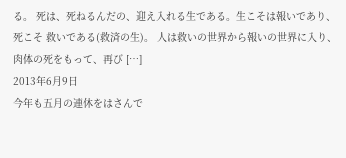る。 死は、死ねるんだの、迎え入れる生である。生こそは報いであり、死こそ 救いである(救済の生)。 人は救いの世界から報いの世界に入り、肉体の死をもって、再び […]
2013年6月9日
今年も五月の連休をはさんで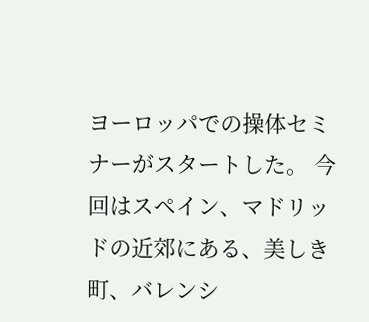ヨーロッパでの操体セミナーがスタートした。 今回はスペイン、マドリッドの近郊にある、美しき町、バレンシ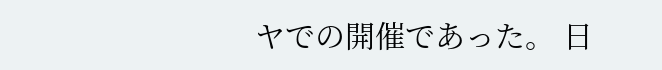ヤでの開催であった。 日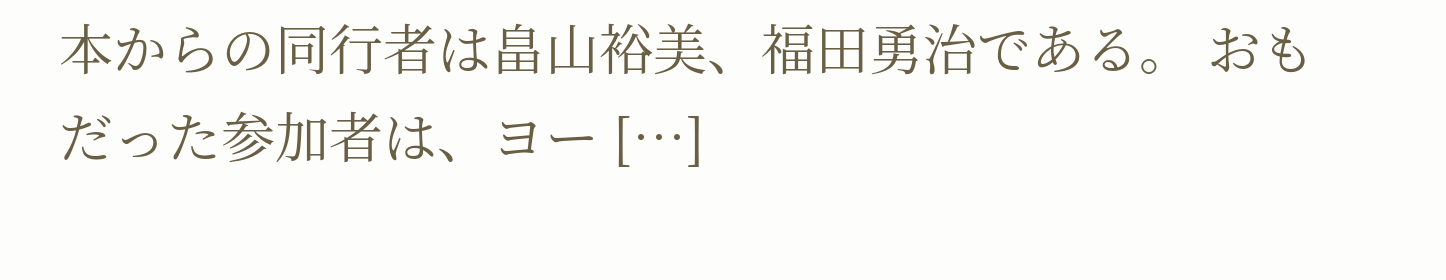本からの同行者は畠山裕美、福田勇治である。 おもだった参加者は、ヨー […]